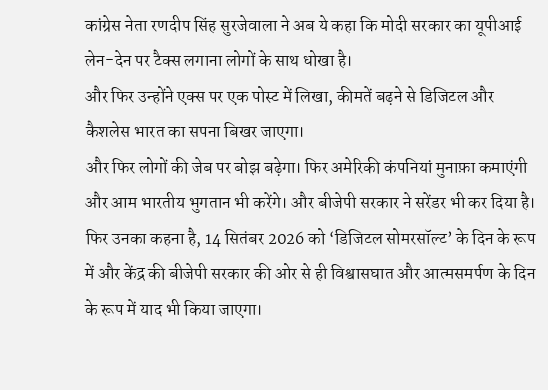कांग्रेस नेता रणदीप सिंह सुरजेवाला ने अब ये कहा कि मोदी सरकार का यूपीआई लेन-देन पर टैक्स लगाना लोगों के साथ धोखा है।
और फिर उन्होंने एक्स पर एक पोस्ट में लिखा, कीमतें बढ़ने से डिजिटल और कैशलेस भारत का सपना बिखर जाएगा।
और फिर लोगों की जेब पर बोझ बढ़ेगा। फिर अमेरिकी कंपनियां मुनाफ़ा कमाएंगी और आम भारतीय भुगतान भी करेंगे। और बीजेपी सरकार ने सरेंडर भी कर दिया है।
फिर उनका कहना है, 14 सितंबर 2026 को ‘डिजिटल सोमरसॉल्ट’ के दिन के रूप में और केंद्र की बीजेपी सरकार की ओर से ही विश्वासघात और आत्मसमर्पण के दिन के रूप में याद भी किया जाएगा।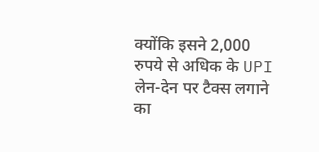क्योंकि इसने 2,000 रुपये से अधिक के UPI लेन-देन पर टैक्स लगाने का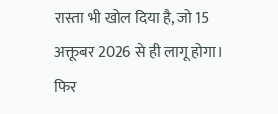रास्ता भी खोल दिया है, जो 15 अक्तूबर 2026 से ही लागू होगा।
फिर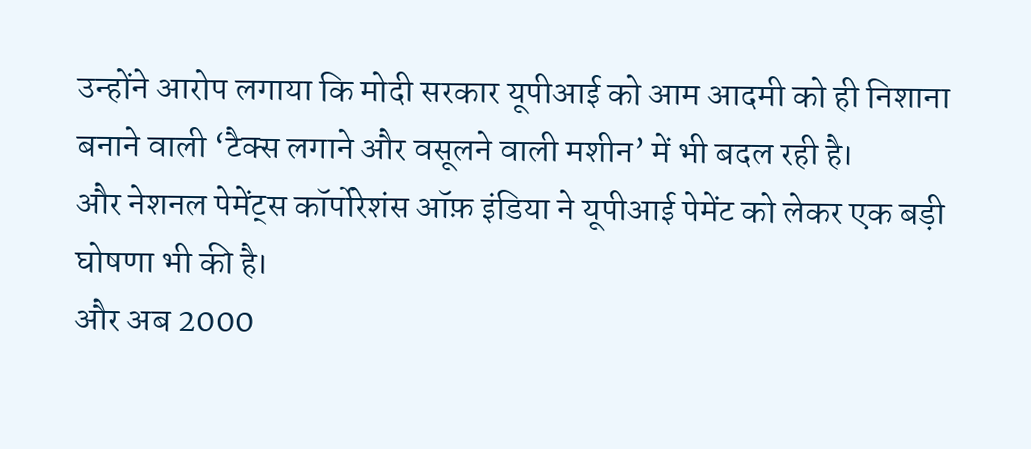उन्होंने आरोप लगाया कि मोदी सरकार यूपीआई को आम आदमी को ही निशाना बनाने वाली ‘टैक्स लगाने और वसूलने वाली मशीन’ में भी बदल रही है।
और नेशनल पेमेंट्स कॉर्पोरेशंस ऑफ़ इंडिया ने यूपीआई पेमेंट को लेकर एक बड़ी घोषणा भी की है।
और अब 2000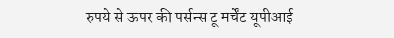रुपये से ऊपर की पर्सन्स टू मर्चेंट यूपीआई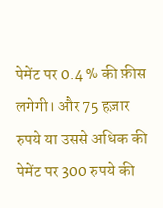पेमेंट पर 0.4 % की फ़ीस लगेगी। और 75 हज़ार रुपये या उससे अधिक की पेमेंट पर 300 रुपये की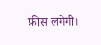फ़ीस लगेगी।